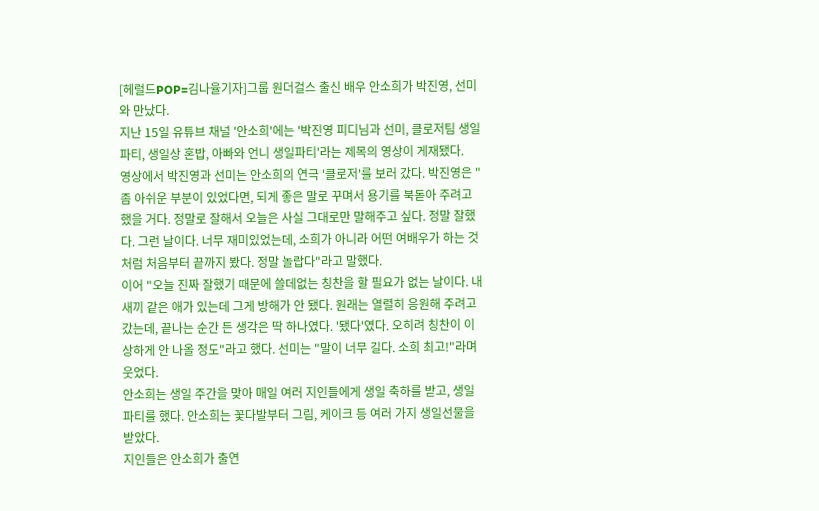[헤럴드POP=김나율기자]그룹 원더걸스 출신 배우 안소희가 박진영, 선미와 만났다.
지난 15일 유튜브 채널 '안소희'에는 '박진영 피디님과 선미, 클로저팀 생일파티, 생일상 혼밥, 아빠와 언니 생일파티'라는 제목의 영상이 게재됐다.
영상에서 박진영과 선미는 안소희의 연극 '클로저'를 보러 갔다. 박진영은 "좀 아쉬운 부분이 있었다면, 되게 좋은 말로 꾸며서 용기를 북돋아 주려고 했을 거다. 정말로 잘해서 오늘은 사실 그대로만 말해주고 싶다. 정말 잘했다. 그런 날이다. 너무 재미있었는데, 소희가 아니라 어떤 여배우가 하는 것처럼 처음부터 끝까지 봤다. 정말 놀랍다"라고 말했다.
이어 "오늘 진짜 잘했기 때문에 쓸데없는 칭찬을 할 필요가 없는 날이다. 내 새끼 같은 애가 있는데 그게 방해가 안 됐다. 원래는 열렬히 응원해 주려고 갔는데, 끝나는 순간 든 생각은 딱 하나였다. '됐다'였다. 오히려 칭찬이 이상하게 안 나올 정도"라고 했다. 선미는 "말이 너무 길다. 소희 최고!"라며 웃었다.
안소희는 생일 주간을 맞아 매일 여러 지인들에게 생일 축하를 받고, 생일파티를 했다. 안소희는 꽃다발부터 그림, 케이크 등 여러 가지 생일선물을 받았다.
지인들은 안소희가 출연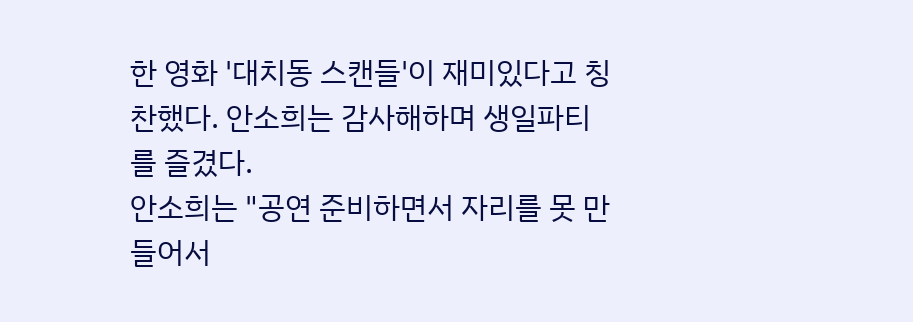한 영화 '대치동 스캔들'이 재미있다고 칭찬했다. 안소희는 감사해하며 생일파티를 즐겼다.
안소희는 "공연 준비하면서 자리를 못 만들어서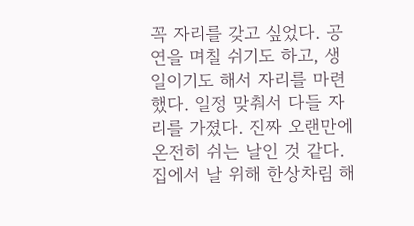꼭 자리를 갖고 싶었다. 공연을 며칠 쉬기도 하고, 생일이기도 해서 자리를 마련했다. 일정 맞춰서 다들 자리를 가졌다. 진짜 오랜만에 온전히 쉬는 날인 것 같다. 집에서 날 위해 한상차림 해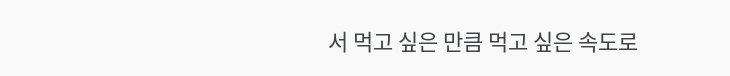서 먹고 싶은 만큼 먹고 싶은 속도로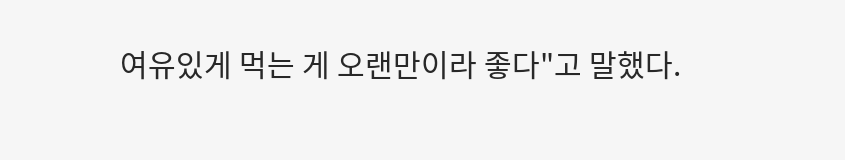여유있게 먹는 게 오랜만이라 좋다"고 말했다.